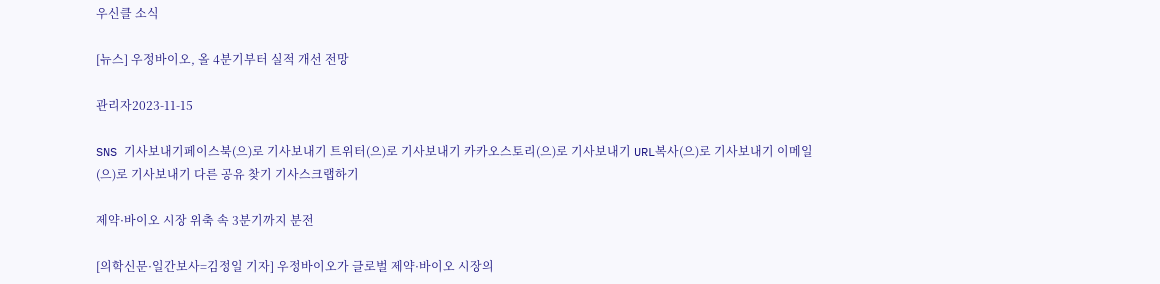우신클 소식

[뉴스] 우정바이오, 올 4분기부터 실적 개선 전망

관리자2023-11-15

SNS 기사보내기페이스북(으)로 기사보내기 트위터(으)로 기사보내기 카카오스토리(으)로 기사보내기 URL복사(으)로 기사보내기 이메일(으)로 기사보내기 다른 공유 찾기 기사스크랩하기

제약·바이오 시장 위축 속 3분기까지 분전

[의학신문·일간보사=김정일 기자] 우정바이오가 글로벌 제약·바이오 시장의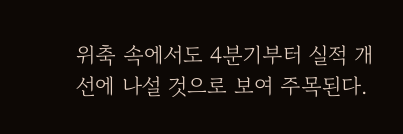위축 속에서도 4분기부터 실적 개선에 나설 것으로 보여 주목된다.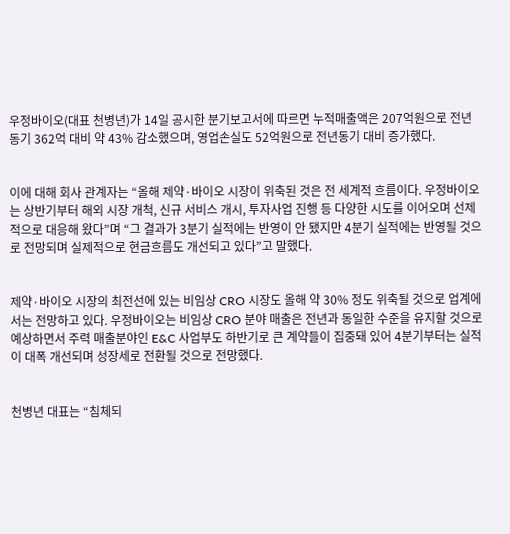우정바이오(대표 천병년)가 14일 공시한 분기보고서에 따르면 누적매출액은 207억원으로 전년 동기 362억 대비 약 43% 감소했으며, 영업손실도 52억원으로 전년동기 대비 증가했다.


이에 대해 회사 관계자는 “올해 제약·바이오 시장이 위축된 것은 전 세계적 흐름이다. 우정바이오는 상반기부터 해외 시장 개척, 신규 서비스 개시, 투자사업 진행 등 다양한 시도를 이어오며 선제적으로 대응해 왔다”며 “그 결과가 3분기 실적에는 반영이 안 됐지만 4분기 실적에는 반영될 것으로 전망되며 실제적으로 현금흐름도 개선되고 있다”고 말했다.


제약·바이오 시장의 최전선에 있는 비임상 CRO 시장도 올해 약 30% 정도 위축될 것으로 업계에서는 전망하고 있다. 우정바이오는 비임상 CRO 분야 매출은 전년과 동일한 수준을 유지할 것으로 예상하면서 주력 매출분야인 E&C 사업부도 하반기로 큰 계약들이 집중돼 있어 4분기부터는 실적이 대폭 개선되며 성장세로 전환될 것으로 전망했다.


천병년 대표는 “침체되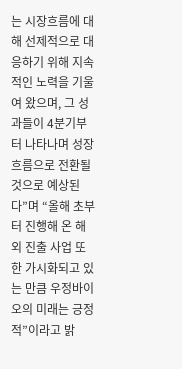는 시장흐름에 대해 선제적으로 대응하기 위해 지속적인 노력을 기울여 왔으며, 그 성과들이 4분기부터 나타나며 성장 흐름으로 전환될 것으로 예상된다”며 “올해 초부터 진행해 온 해외 진출 사업 또한 가시화되고 있는 만큼 우정바이오의 미래는 긍정적”이라고 밝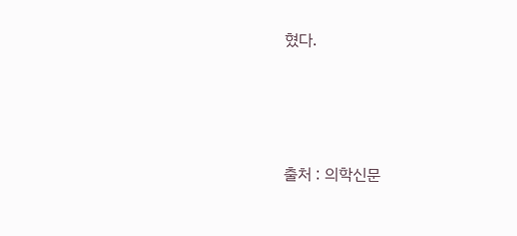혔다.





출처 : 의학신문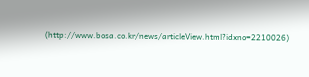(http://www.bosa.co.kr/news/articleView.html?idxno=2210026)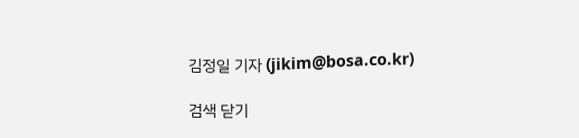김정일 기자 (jikim@bosa.co.kr)

검색 닫기